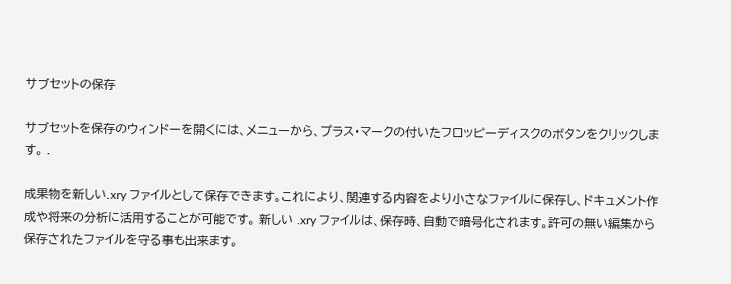サブセットの保存

サブセットを保存のウィンドーを開くには、メニューから、プラス・マークの付いたフロッピーディスクのボタンをクリックします。 .

成果物を新しい.xry ファイルとして保存できます。これにより、関連する内容をより小さなファイルに保存し、ドキュメント作成や将来の分析に活用することが可能です。 新しい .xry ファイルは、保存時、自動で暗号化されます。許可の無い編集から保存されたファイルを守る事も出来ます。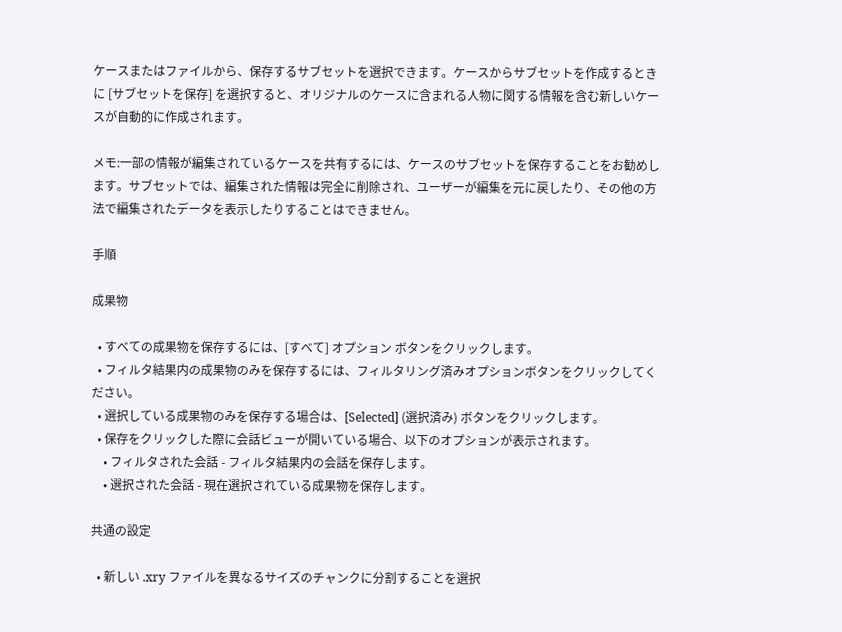ケースまたはファイルから、保存するサブセットを選択できます。ケースからサブセットを作成するときに [サブセットを保存] を選択すると、オリジナルのケースに含まれる人物に関する情報を含む新しいケースが自動的に作成されます。

メモ:一部の情報が編集されているケースを共有するには、ケースのサブセットを保存することをお勧めします。サブセットでは、編集された情報は完全に削除され、ユーザーが編集を元に戻したり、その他の方法で編集されたデータを表示したりすることはできません。

手順

成果物

  • すべての成果物を保存するには、[すべて] オプション ボタンをクリックします。
  • フィルタ結果内の成果物のみを保存するには、フィルタリング済みオプションボタンをクリックしてください。
  • 選択している成果物のみを保存する場合は、[Selected] (選択済み) ボタンをクリックします。
  • 保存をクリックした際に会話ビューが開いている場合、以下のオプションが表示されます。
    • フィルタされた会話 - フィルタ結果内の会話を保存します。
    • 選択された会話 - 現在選択されている成果物を保存します。

共通の設定

  • 新しい .xry ファイルを異なるサイズのチャンクに分割することを選択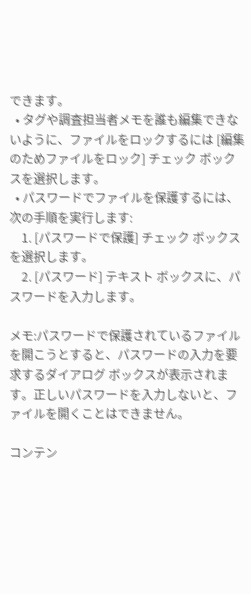できます。
  • タグや調査担当者メモを誰も編集できないように、ファイルをロックするには [編集のためファイルをロック] チェック ボックスを選択します。
  • パスワードでファイルを保護するには、次の手順を実行します:
    1. [パスワードで保護] チェック ボックスを選択します。
    2. [パスワード] テキスト ボックスに、パスワードを入力します。

メモ:パスワードで保護されているファイルを開こうとすると、パスワードの入力を要求するダイアログ ボックスが表示されます。正しいパスワードを入力しないと、ファイルを開くことはできません。

コンテン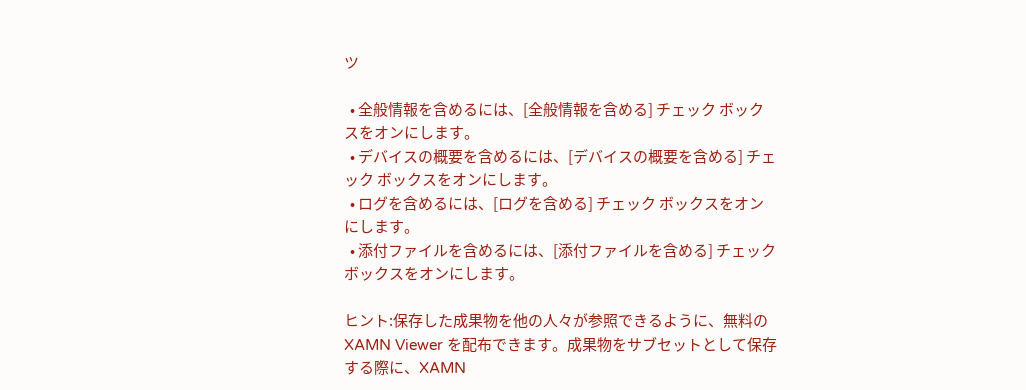ツ

  • 全般情報を含めるには、[全般情報を含める] チェック ボックスをオンにします。
  • デバイスの概要を含めるには、[デバイスの概要を含める] チェック ボックスをオンにします。
  • ログを含めるには、[ログを含める] チェック ボックスをオンにします。
  • 添付ファイルを含めるには、[添付ファイルを含める] チェック ボックスをオンにします。

ヒント:保存した成果物を他の人々が参照できるように、無料の XAMN Viewer を配布できます。成果物をサブセットとして保存する際に、XAMN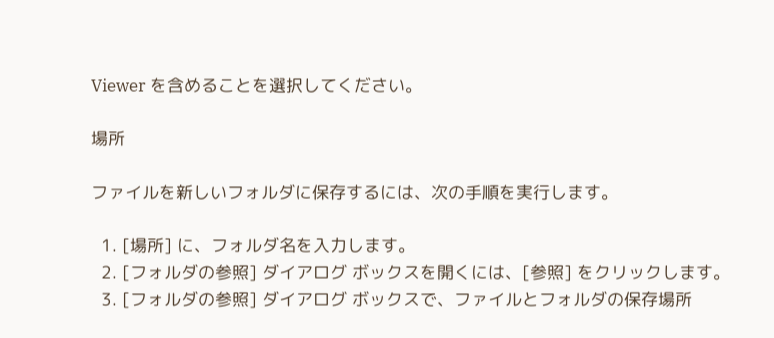Viewer を含めることを選択してください。

場所

ファイルを新しいフォルダに保存するには、次の手順を実行します。

  1. [場所] に、フォルダ名を入力します。
  2. [フォルダの参照] ダイアログ ボックスを開くには、[参照] をクリックします。
  3. [フォルダの参照] ダイアログ ボックスで、ファイルとフォルダの保存場所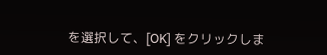を選択して、[OK] をクリックしま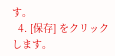す。
  4. [保存] をクリックします。